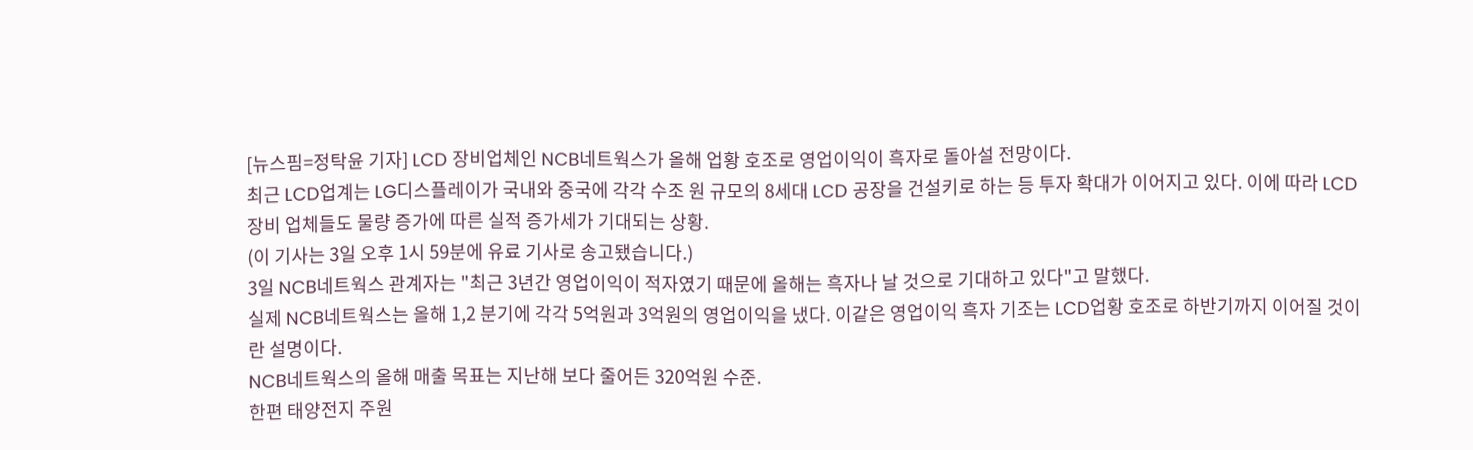[뉴스핌=정탁윤 기자] LCD 장비업체인 NCB네트웍스가 올해 업황 호조로 영업이익이 흑자로 돌아설 전망이다.
최근 LCD업계는 LG디스플레이가 국내와 중국에 각각 수조 원 규모의 8세대 LCD 공장을 건설키로 하는 등 투자 확대가 이어지고 있다. 이에 따라 LCD장비 업체들도 물량 증가에 따른 실적 증가세가 기대되는 상황.
(이 기사는 3일 오후 1시 59분에 유료 기사로 송고됐습니다.)
3일 NCB네트웍스 관계자는 "최근 3년간 영업이익이 적자였기 때문에 올해는 흑자나 날 것으로 기대하고 있다"고 말했다.
실제 NCB네트웍스는 올해 1,2 분기에 각각 5억원과 3억원의 영업이익을 냈다. 이같은 영업이익 흑자 기조는 LCD업황 호조로 하반기까지 이어질 것이란 설명이다.
NCB네트웍스의 올해 매출 목표는 지난해 보다 줄어든 320억원 수준.
한편 태양전지 주원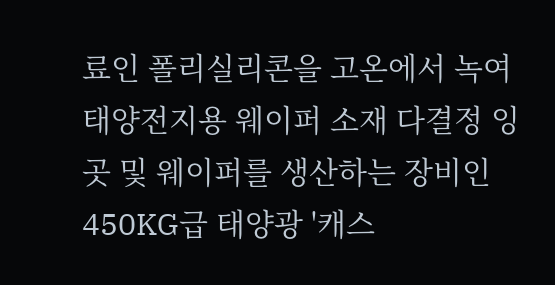료인 폴리실리콘을 고온에서 녹여 태양전지용 웨이퍼 소재 다결정 잉곳 및 웨이퍼를 생산하는 장비인 450KG급 태양광 '캐스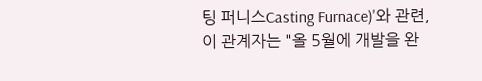팅 퍼니스Casting Furnace)'와 관련, 이 관계자는 "올 5월에 개발을 완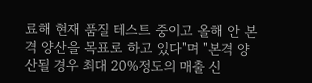료해 현재 품질 테스트 중이고 올해 안 본격 양산을 목표로 하고 있다"며 "본격 양산될 경우 최대 20%정도의 매출 신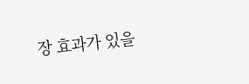장 효과가 있을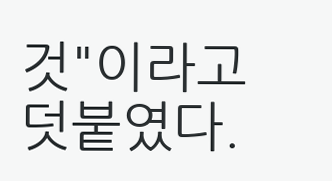것"이라고 덧붙였다.